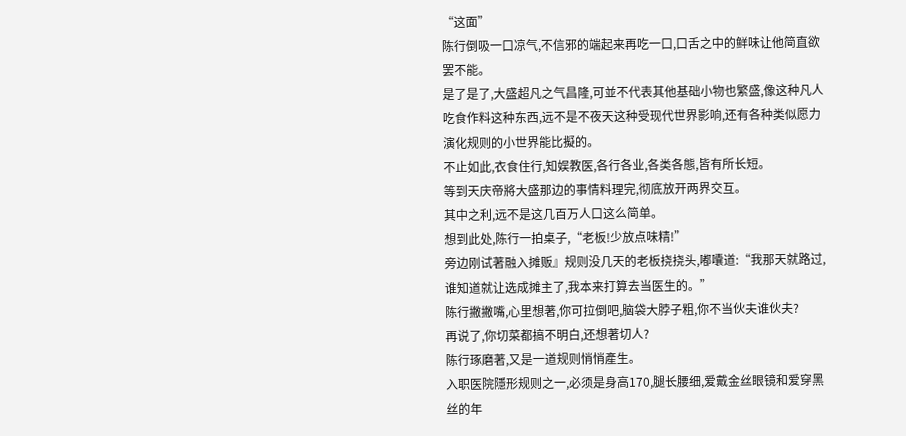“这面”
陈行倒吸一口凉气,不信邪的端起来再吃一口,口舌之中的鲜味让他简直欲罢不能。
是了是了,大盛超凡之气昌隆,可並不代表其他基础小物也繁盛,像这种凡人吃食作料这种东西,远不是不夜天这种受现代世界影响,还有各种类似愿力演化规则的小世界能比擬的。
不止如此,衣食住行,知娱教医,各行各业,各类各態,皆有所长短。
等到天庆帝將大盛那边的事情料理完,彻底放开两界交互。
其中之利,远不是这几百万人口这么简单。
想到此处,陈行一拍桌子,“老板!少放点味精!”
旁边刚试著融入摊贩』规则没几天的老板挠挠头,嘟囔道:“我那天就路过,谁知道就让选成摊主了,我本来打算去当医生的。”
陈行撇撇嘴,心里想著,你可拉倒吧,脑袋大脖子粗,你不当伙夫谁伙夫?
再说了,你切菜都搞不明白,还想著切人?
陈行琢磨著,又是一道规则悄悄產生。
入职医院隱形规则之一,必须是身高170,腿长腰细,爱戴金丝眼镜和爱穿黑丝的年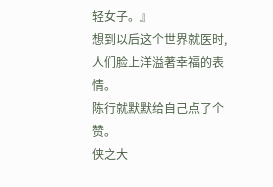轻女子。』
想到以后这个世界就医时,人们脸上洋溢著幸福的表情。
陈行就默默给自己点了个赞。
侠之大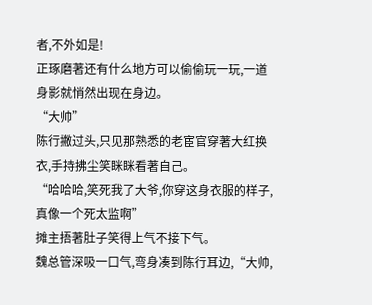者,不外如是!
正琢磨著还有什么地方可以偷偷玩一玩,一道身影就悄然出现在身边。
“大帅”
陈行撇过头,只见那熟悉的老宦官穿著大红换衣,手持拂尘笑眯眯看著自己。
“哈哈哈,笑死我了大爷,你穿这身衣服的样子,真像一个死太监啊”
摊主捂著肚子笑得上气不接下气。
魏总管深吸一口气,弯身凑到陈行耳边,“大帅,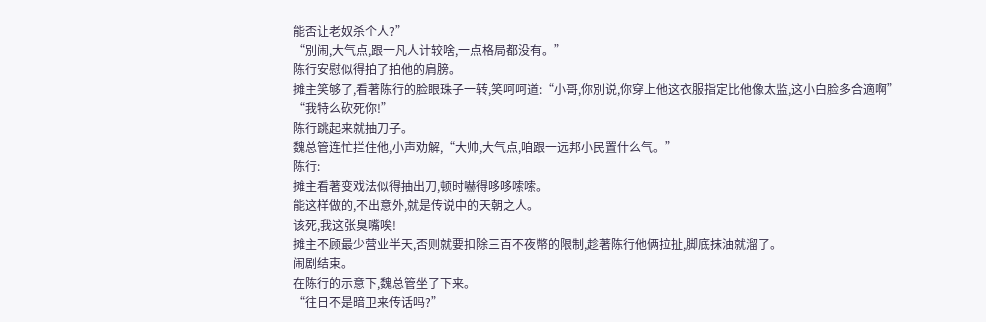能否让老奴杀个人?”
“別闹,大气点,跟一凡人计较啥,一点格局都没有。”
陈行安慰似得拍了拍他的肩膀。
摊主笑够了,看著陈行的脸眼珠子一转,笑呵呵道:“小哥,你別说,你穿上他这衣服指定比他像太监,这小白脸多合適啊”
“我特么砍死你!”
陈行跳起来就抽刀子。
魏总管连忙拦住他,小声劝解,“大帅,大气点,咱跟一远邦小民置什么气。”
陈行:
摊主看著变戏法似得抽出刀,顿时嚇得哆哆嗦嗦。
能这样做的,不出意外,就是传说中的天朝之人。
该死,我这张臭嘴唉!
摊主不顾最少营业半天,否则就要扣除三百不夜幣的限制,趁著陈行他俩拉扯,脚底抹油就溜了。
闹剧结束。
在陈行的示意下,魏总管坐了下来。
“往日不是暗卫来传话吗?”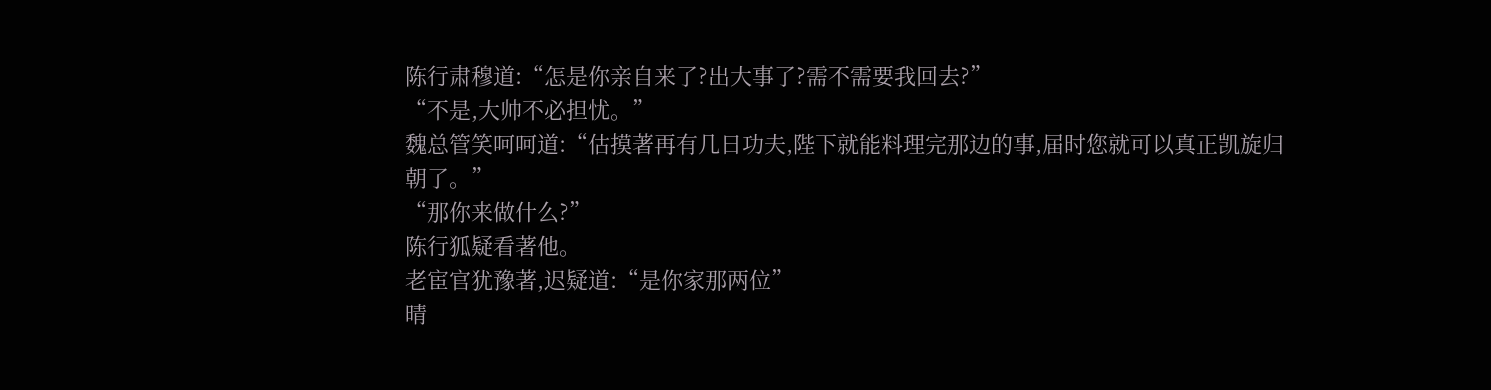陈行肃穆道:“怎是你亲自来了?出大事了?需不需要我回去?”
“不是,大帅不必担忧。”
魏总管笑呵呵道:“估摸著再有几日功夫,陛下就能料理完那边的事,届时您就可以真正凯旋归朝了。”
“那你来做什么?”
陈行狐疑看著他。
老宦官犹豫著,迟疑道:“是你家那两位”
晴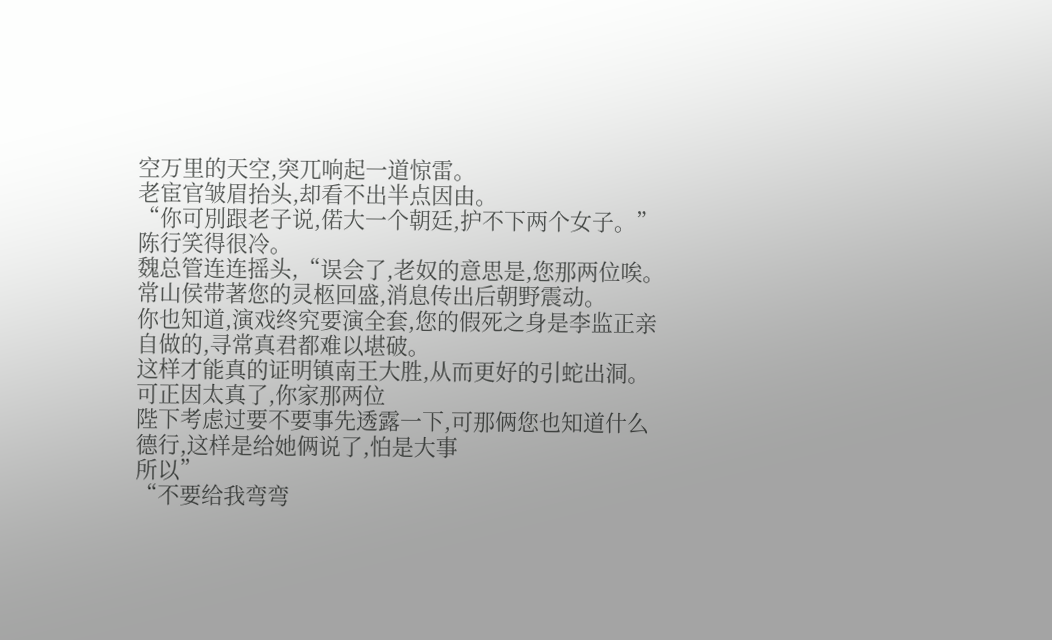空万里的天空,突兀响起一道惊雷。
老宦官皱眉抬头,却看不出半点因由。
“你可別跟老子说,偌大一个朝廷,护不下两个女子。”
陈行笑得很冷。
魏总管连连摇头,“误会了,老奴的意思是,您那两位唉。
常山侯带著您的灵柩回盛,消息传出后朝野震动。
你也知道,演戏终究要演全套,您的假死之身是李监正亲自做的,寻常真君都难以堪破。
这样才能真的证明镇南王大胜,从而更好的引蛇出洞。
可正因太真了,你家那两位
陛下考虑过要不要事先透露一下,可那俩您也知道什么德行,这样是给她俩说了,怕是大事
所以”
“不要给我弯弯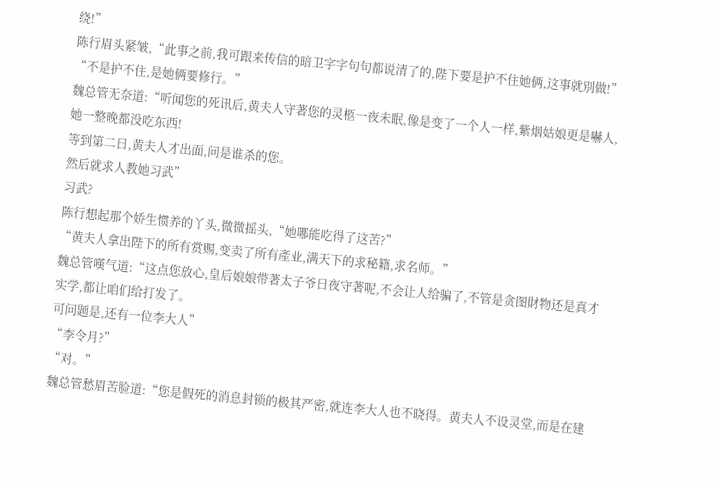绕!”
陈行眉头紧皱,“此事之前,我可跟来传信的暗卫字字句句都说清了的,陛下要是护不住她俩,这事就別做!”
“不是护不住,是她俩要修行。”
魏总管无奈道:“听闻您的死讯后,黄夫人守著您的灵柩一夜未眠,像是变了一个人一样,紫烟姑娘更是嚇人,她一整晚都没吃东西!
等到第二日,黄夫人才出面,问是谁杀的您。
然后就求人教她习武”
习武?
陈行想起那个娇生惯养的丫头,微微摇头,“她哪能吃得了这苦?”
“黄夫人拿出陛下的所有赏赐,变卖了所有產业,满天下的求秘籍,求名师。”
魏总管嘆气道:“这点您放心,皇后娘娘带著太子爷日夜守著呢,不会让人给骗了,不管是贪图財物还是真才实学,都让咱们给打发了。
可问题是,还有一位李大人”
“李令月?”
“对。”
魏总管愁眉苦脸道:“您是假死的消息封锁的极其严密,就连李大人也不晓得。黄夫人不设灵堂,而是在建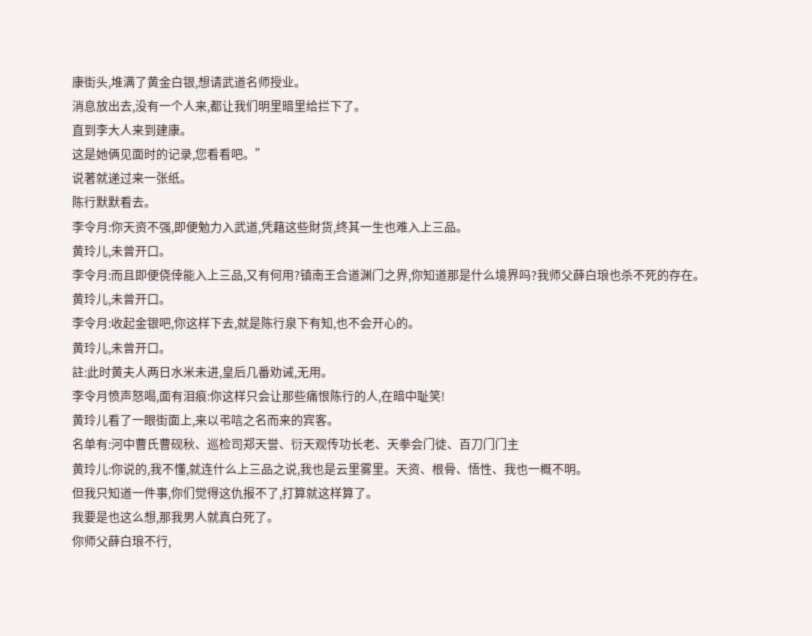康街头,堆满了黄金白银,想请武道名师授业。
消息放出去,没有一个人来,都让我们明里暗里给拦下了。
直到李大人来到建康。
这是她俩见面时的记录,您看看吧。”
说著就递过来一张纸。
陈行默默看去。
李令月:你天资不强,即便勉力入武道,凭藉这些財货,终其一生也难入上三品。
黄玲儿,未曾开口。
李令月:而且即便侥倖能入上三品,又有何用?镇南王合道渊门之界,你知道那是什么境界吗?我师父薛白琅也杀不死的存在。
黄玲儿,未曾开口。
李令月:收起金银吧,你这样下去,就是陈行泉下有知,也不会开心的。
黄玲儿,未曾开口。
註:此时黄夫人两日水米未进,皇后几番劝诫,无用。
李令月愤声怒喝,面有泪痕:你这样只会让那些痛恨陈行的人,在暗中耻笑!
黄玲儿看了一眼街面上,来以弔唁之名而来的宾客。
名单有:河中曹氏曹砚秋、巡检司郑天誉、衍天观传功长老、天拳会门徒、百刀门门主
黄玲儿:你说的,我不懂,就连什么上三品之说,我也是云里雾里。天资、根骨、悟性、我也一概不明。
但我只知道一件事,你们觉得这仇报不了,打算就这样算了。
我要是也这么想,那我男人就真白死了。
你师父薛白琅不行,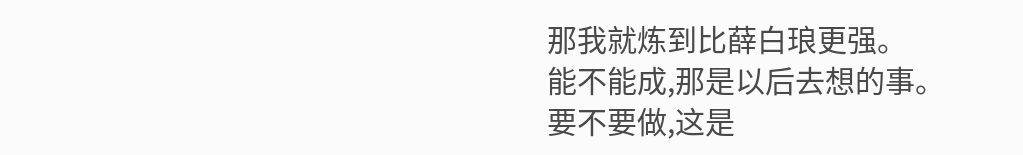那我就炼到比薛白琅更强。
能不能成,那是以后去想的事。
要不要做,这是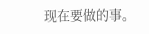现在要做的事。